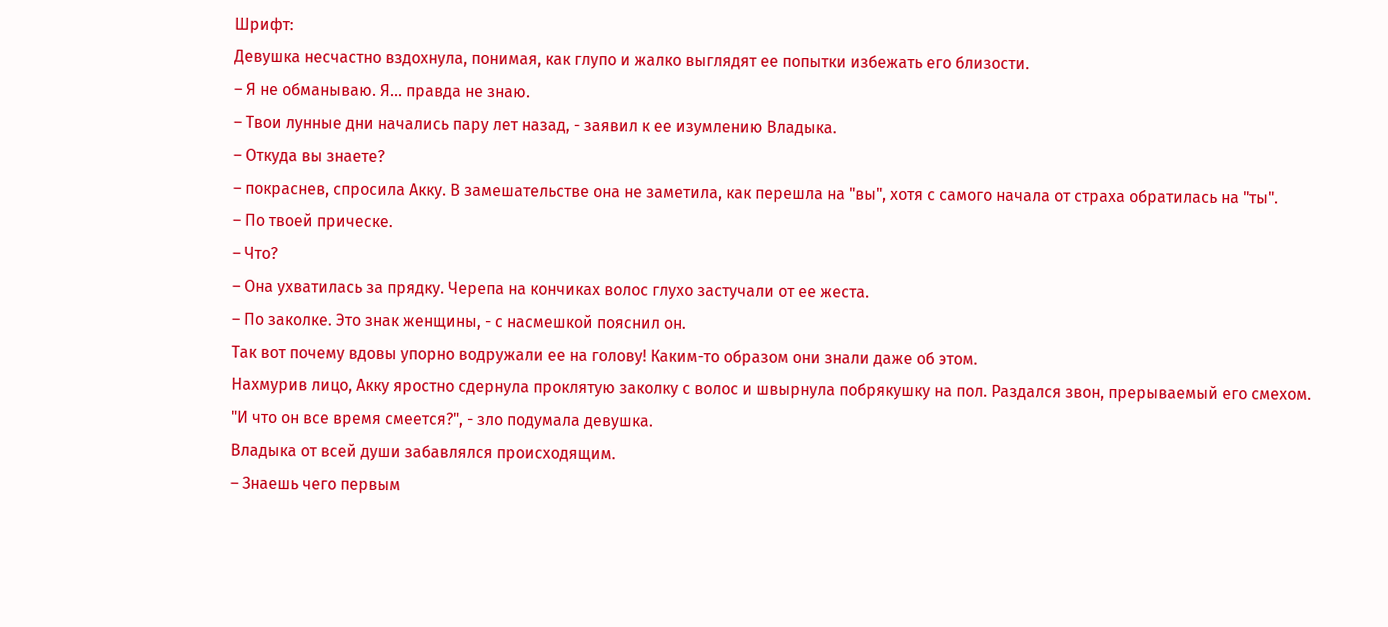Шрифт:
Девушка несчастно вздохнула, понимая, как глупо и жалко выглядят ее попытки избежать его близости.
– Я не обманываю. Я... правда не знаю.
– Твои лунные дни начались пару лет назад, - заявил к ее изумлению Владыка.
– Откуда вы знаете?
– покраснев, спросила Акку. В замешательстве она не заметила, как перешла на "вы", хотя с самого начала от страха обратилась на "ты".
– По твоей прическе.
– Что?
– Она ухватилась за прядку. Черепа на кончиках волос глухо застучали от ее жеста.
– По заколке. Это знак женщины, - с насмешкой пояснил он.
Так вот почему вдовы упорно водружали ее на голову! Каким-то образом они знали даже об этом.
Нахмурив лицо, Акку яростно сдернула проклятую заколку с волос и швырнула побрякушку на пол. Раздался звон, прерываемый его смехом.
"И что он все время смеется?", - зло подумала девушка.
Владыка от всей души забавлялся происходящим.
– Знаешь чего первым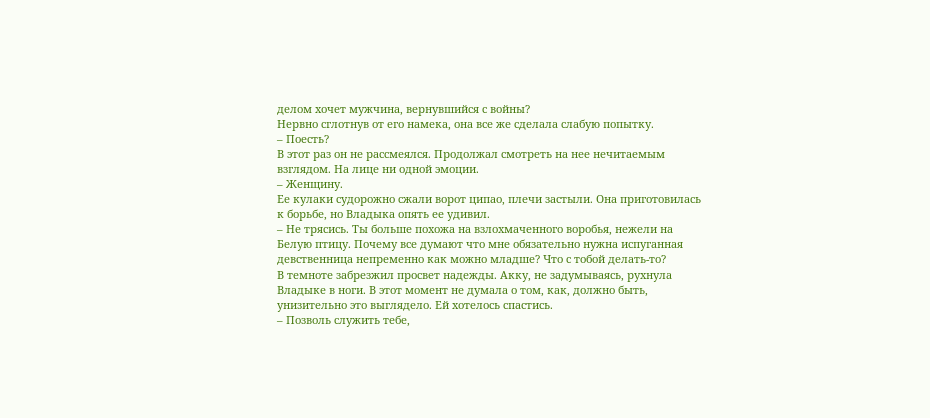делом хочет мужчина, вернувшийся с войны?
Нервно сглотнув от его намека, она все же сделала слабую попытку.
– Поесть?
В этот раз он не рассмеялся. Продолжал смотреть на нее нечитаемым взглядом. На лице ни одной эмоции.
– Женщину.
Ее кулаки судорожно сжали ворот ципао, плечи застыли. Она приготовилась к борьбе, но Владыка опять ее удивил.
– Не трясись. Ты больше похожа на взлохмаченного воробья, нежели на Белую птицу. Почему все думают что мне обязательно нужна испуганная девственница непременно как можно младше? Что с тобой делать-то?
В темноте забрезжил просвет надежды. Акку, не задумываясь, рухнула Владыке в ноги. В этот момент не думала о том, как, должно быть, унизительно это выглядело. Ей хотелось спастись.
– Позволь служить тебе,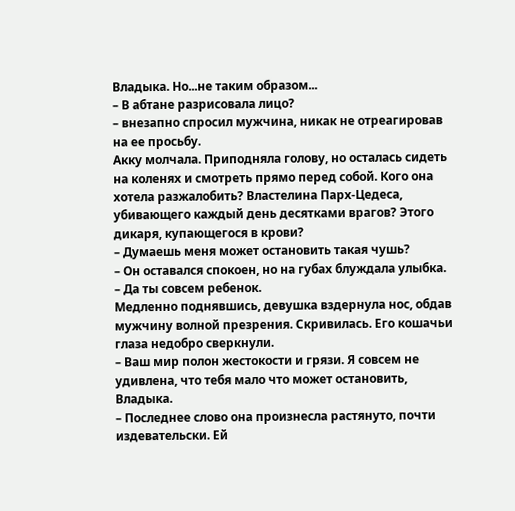Владыка. Но...не таким образом...
– В абтане разрисовала лицо?
– внезапно спросил мужчина, никак не отреагировав на ее просьбу.
Акку молчала. Приподняла голову, но осталась сидеть на коленях и смотреть прямо перед собой. Кого она хотела разжалобить? Властелина Парх-Цедеса, убивающего каждый день десятками врагов? Этого дикаря, купающегося в крови?
– Думаешь меня может остановить такая чушь?
– Он оставался спокоен, но на губах блуждала улыбка.
– Да ты совсем ребенок.
Медленно поднявшись, девушка вздернула нос, обдав мужчину волной презрения. Скривилась. Его кошачьи глаза недобро сверкнули.
– Ваш мир полон жестокости и грязи. Я совсем не удивлена, что тебя мало что может остановить, Владыка.
– Последнее слово она произнесла растянуто, почти издевательски. Ей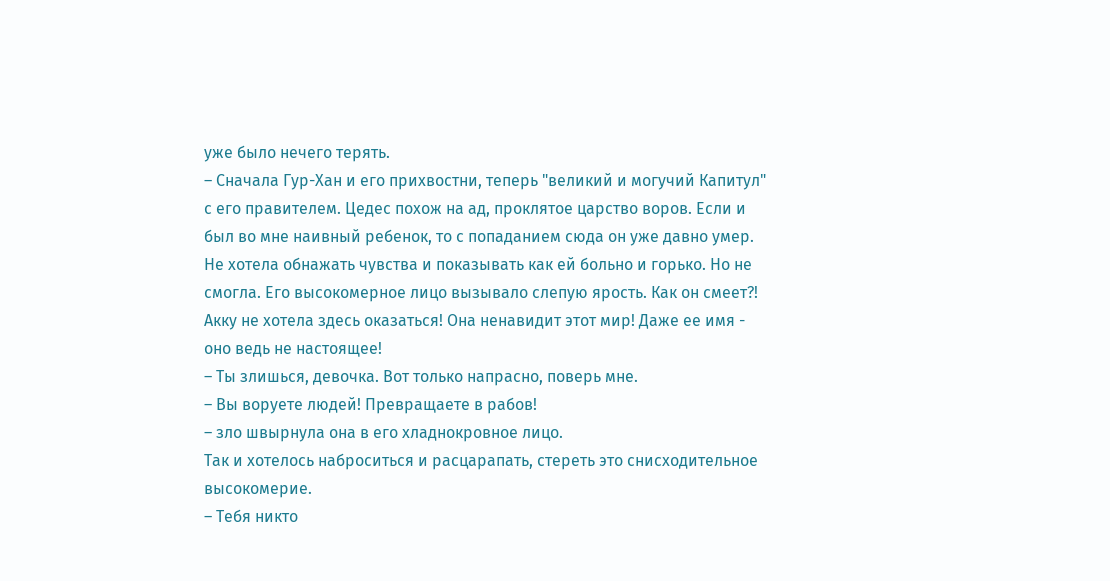уже было нечего терять.
– Сначала Гур-Хан и его прихвостни, теперь "великий и могучий Капитул" с его правителем. Цедес похож на ад, проклятое царство воров. Если и был во мне наивный ребенок, то с попаданием сюда он уже давно умер.
Не хотела обнажать чувства и показывать как ей больно и горько. Но не смогла. Его высокомерное лицо вызывало слепую ярость. Как он смеет?! Акку не хотела здесь оказаться! Она ненавидит этот мир! Даже ее имя - оно ведь не настоящее!
– Ты злишься, девочка. Вот только напрасно, поверь мне.
– Вы воруете людей! Превращаете в рабов!
– зло швырнула она в его хладнокровное лицо.
Так и хотелось наброситься и расцарапать, стереть это снисходительное высокомерие.
– Тебя никто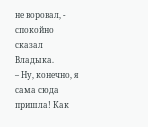не воровал, - спокойно сказал Владыка.
– Ну, конечно, я сама сюда пришла! Как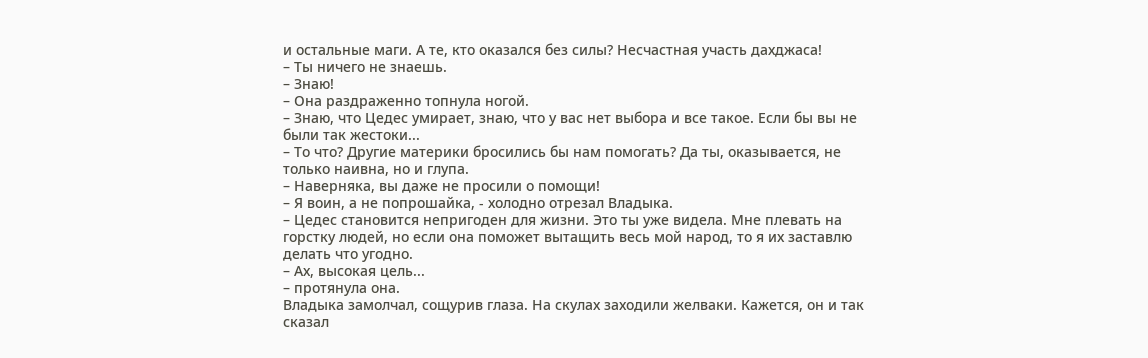и остальные маги. А те, кто оказался без силы? Несчастная участь дахджаса!
– Ты ничего не знаешь.
– Знаю!
– Она раздраженно топнула ногой.
– Знаю, что Цедес умирает, знаю, что у вас нет выбора и все такое. Если бы вы не были так жестоки...
– То что? Другие материки бросились бы нам помогать? Да ты, оказывается, не только наивна, но и глупа.
– Наверняка, вы даже не просили о помощи!
– Я воин, а не попрошайка, - холодно отрезал Владыка.
– Цедес становится непригоден для жизни. Это ты уже видела. Мне плевать на горстку людей, но если она поможет вытащить весь мой народ, то я их заставлю делать что угодно.
– Ах, высокая цель...
– протянула она.
Владыка замолчал, сощурив глаза. На скулах заходили желваки. Кажется, он и так сказал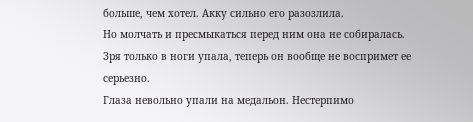больше, чем хотел. Акку сильно его разозлила.
Но молчать и пресмыкаться перед ним она не собиралась. Зря только в ноги упала, теперь он вообще не воспримет ее серьезно.
Глаза невольно упали на медальон. Нестерпимо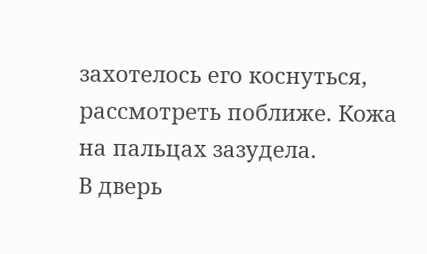захотелось его коснуться, рассмотреть поближе. Кожа на пальцах зазудела.
В дверь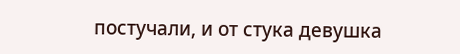постучали, и от стука девушка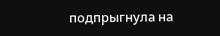подпрыгнула на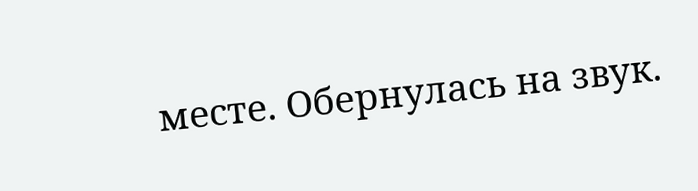месте. Обернулась на звук.